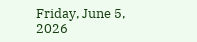Friday, June 5, 2026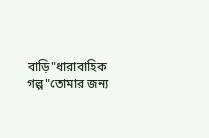বাড়ি"ধারাবাহিক গল্প"তোমার জন্য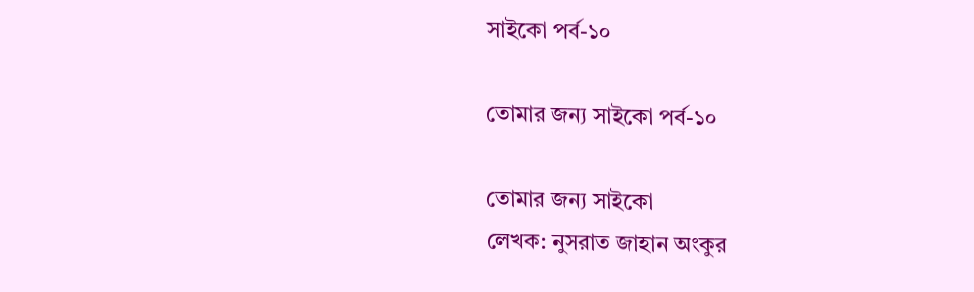সাইকো পর্ব-১০

তোমার জন্য সাইকো পর্ব-১০

তোমার জন্য সাইকো
লেখক: নুসরাত জাহান অংকুর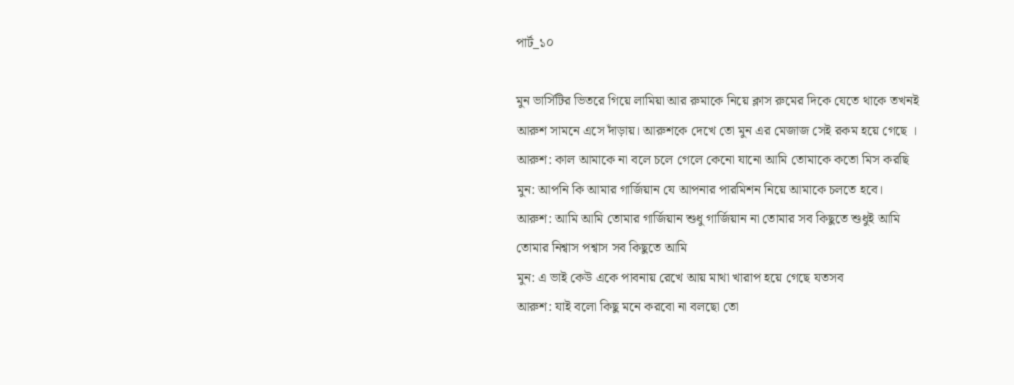পার্ট_১০

মুন ভার্সিটির ভিতরে গিয়ে লামিয়া আর রুমাকে নিয়ে ক্লাস রুমের দিকে যেতে থাকে তখনই আরুশ সামনে এসে দাঁড়ায়। আরুশকে দেখে তো মুন এর মেজাজ সেই রকম হয়ে গেছে ।
আরুশ: কাল আমাকে না বলে চলে গেলে কেনো যানো আমি তোমাকে কতো মিস করছি
মুন: আপনি কি আমার গার্জিয়ান যে আপনার পারমিশন নিয়ে আমাকে চলতে হবে।
আরুশ: আমি আমি তোমার গার্জিয়ান শুধু গার্জিয়ান না তোমার সব কিছুতে শুধুই আমি তোমার নিশ্বাস পশ্বাস সব কিছুতে আমি
মুন: এ ভাই কেউ একে পাবনায় রেখে আয় মাথা খারাপ হয়ে গেছে যতসব
আরুশ: যাই বলো কিছু মনে করবো না বলছো তো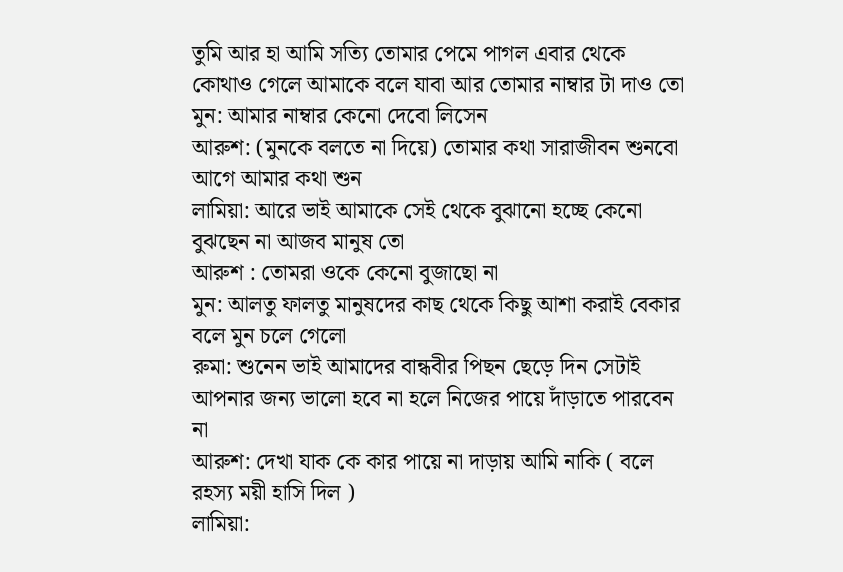তুমি আর হা আমি সত্যি তোমার পেমে পাগল এবার থেকে কোথাও গেলে আমাকে বলে যাবা আর তোমার নাম্বার টা দাও তো
মুন: আমার নাম্বার কেনো দেবো লিসেন
আরুশ: (মুনকে বলতে না দিয়ে) তোমার কথা সারাজীবন শুনবো আগে আমার কথা শুন
লামিয়া: আরে ভাই আমাকে সেই থেকে বুঝানো হচ্ছে কেনো বুঝছেন না আজব মানুষ তো
আরুশ : তোমরা ওকে কেনো বুজাছো না
মুন: আলতু ফালতু মানুষদের কাছ থেকে কিছু আশা করাই বেকার
বলে মুন চলে গেলো
রুমা: শুনেন ভাই আমাদের বান্ধবীর পিছন ছেড়ে দিন সেটাই আপনার জন্য ভালো হবে না হলে নিজের পায়ে দাঁড়াতে পারবেন না
আরুশ: দেখা যাক কে কার পায়ে না দাড়ায় আমি নাকি ( বলে রহস্য ময়ী হাসি দিল )
লামিয়া: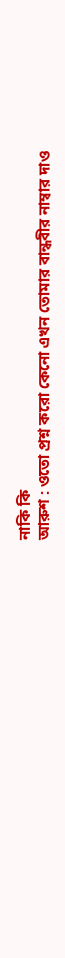নাকি কি
আরুশ : ওতো প্রশ্ন করো কেনো এখন তোমার বান্ধবীর নাম্বার দাও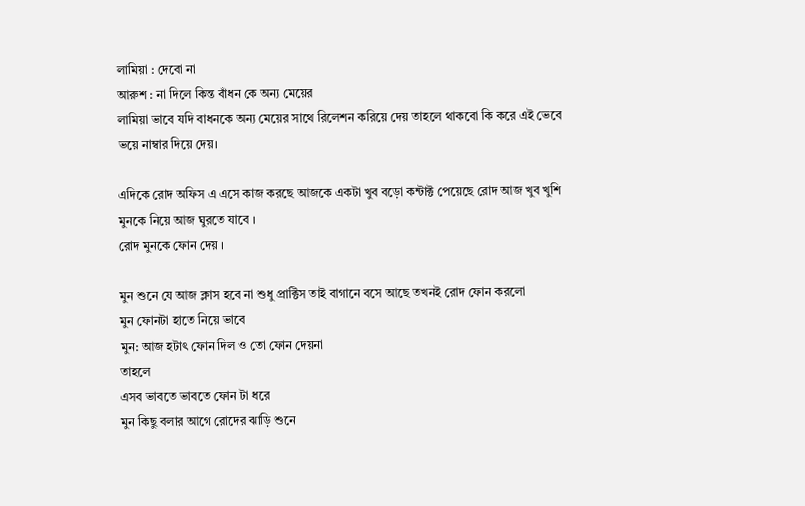লামিয়া : দেবো না
আরুশ : না দিলে কিন্ত বাঁধন কে অন্য মেয়ের
লামিয়া ভাবে যদি বাধনকে অন্য মেয়ের সাথে রিলেশন করিয়ে দেয় তাহলে থাকবো কি করে এই ভেবে ভয়ে নাম্বার দিয়ে দেয়।

এদিকে রোদ অফিস এ এসে কাজ করছে আজকে একটা খুব বড়ো কন্টাক্ট পেয়েছে রোদ আজ খুব খুশি মুনকে নিয়ে আজ ঘুরতে যাবে ।
রোদ মুনকে ফোন দেয় ।

মুন শুনে যে আজ ক্লাস হবে না শুধু প্রাক্টিস তাই বাগানে বসে আছে তখনই রোদ ফোন করলো
মুন ফোনটা হাতে নিয়ে ভাবে
মুন: আজ হটাৎ ফোন দিল ও তো ফোন দেয়না
তাহলে
এসব ভাবতে ভাবতে ফোন টা ধরে
মুন কিছু বলার আগে রোদের ঝাড়ি শুনে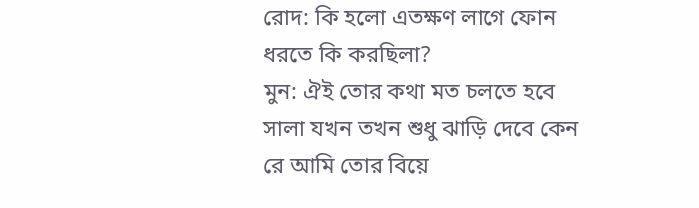রোদ: কি হলো এতক্ষণ লাগে ফোন ধরতে কি করছিলা?
মুন: ঐই তোর কথা মত চলতে হবে সালা যখন তখন শুধু ঝাড়ি দেবে কেন রে আমি তোর বিয়ে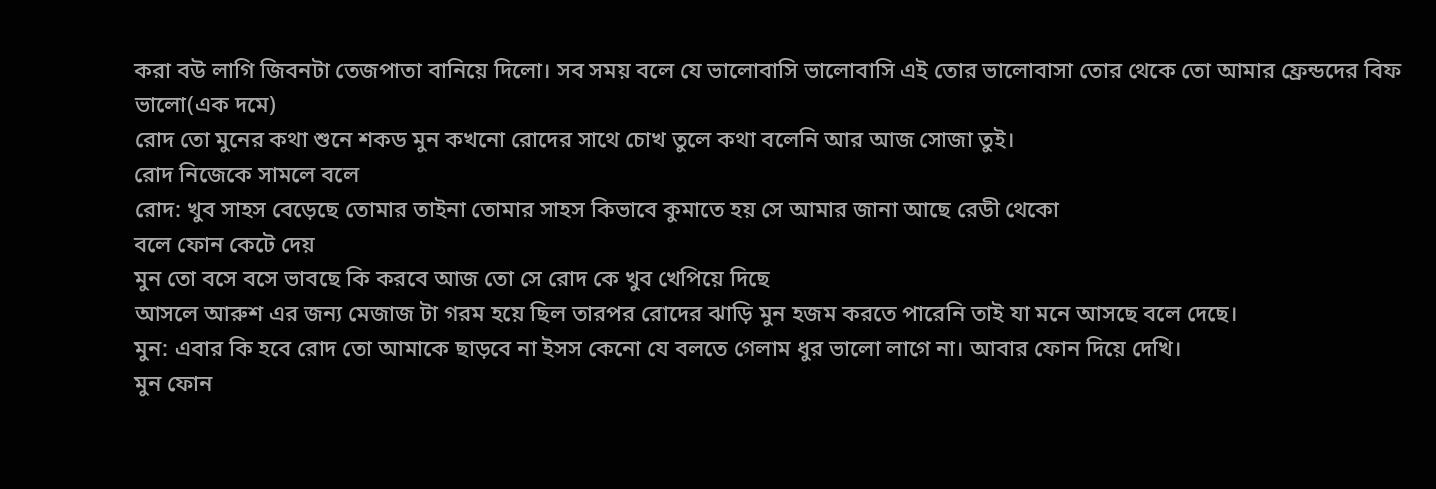করা বউ লাগি জিবনটা তেজপাতা বানিয়ে দিলো। সব সময় বলে যে ভালোবাসি ভালোবাসি এই তোর ভালোবাসা তোর থেকে তো আমার ফ্রেন্ডদের বিফ ভালো(এক দমে)
রোদ তো মুনের কথা শুনে শকড মুন কখনো রোদের সাথে চোখ তুলে কথা বলেনি আর আজ সোজা তুই।
রোদ নিজেকে সামলে বলে
রোদ: খুব সাহস বেড়েছে তোমার তাইনা তোমার সাহস কিভাবে কুমাতে হয় সে আমার জানা আছে রেডী থেকো
বলে ফোন কেটে দেয়
মুন তো বসে বসে ভাবছে কি করবে আজ তো সে রোদ কে খুব খেপিয়ে দিছে
আসলে আরুশ এর জন্য মেজাজ টা গরম হয়ে ছিল তারপর রোদের ঝাড়ি মুন হজম করতে পারেনি তাই যা মনে আসছে বলে দেছে।
মুন: এবার কি হবে রোদ তো আমাকে ছাড়বে না ইসস কেনো যে বলতে গেলাম ধুর ভালো লাগে না। আবার ফোন দিয়ে দেখি।
মুন ফোন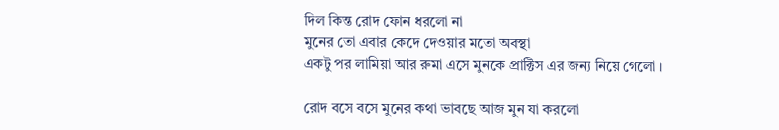দিল কিন্ত রোদ ফোন ধরলো না
মুনের তো এবার কেদে দেওয়ার মতো অবস্থা
একটু পর লামিয়া আর রুমা এসে মুনকে প্রাক্টিস এর জন্য নিয়ে গেলো ।

রোদ বসে বসে মুনের কথা ভাবছে আজ মুন যা করলো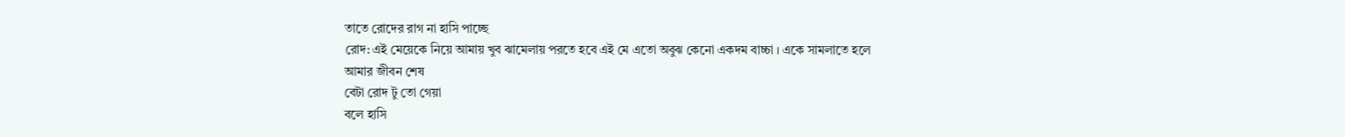তাতে রোদের রাগ না হাসি পাচ্ছে
রোদ: এই মেয়েকে নিয়ে আমায় খুব ঝামেলায় পরতে হবে এই মে এতো অবুঝ কেনো একদম বাচ্চা । একে সামলাতে হলে আমার জীবন শেষ
বেটা রোদ টু তো গেয়া
বলে হাসি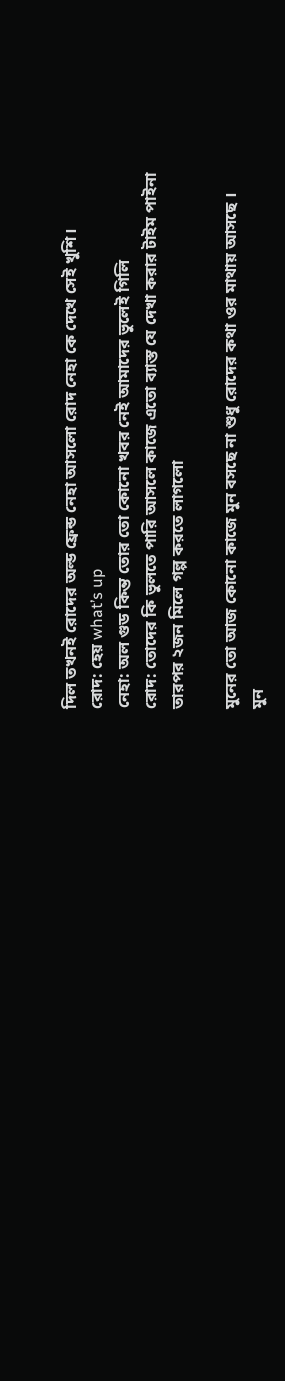দিল তখনই রোদের অল্ড ফ্রেন্ড নেহা আসলো রোদ নেহা কে দেখে সেই খুশি।
রোদ: হেয় what’s up
নেহা: অল গুড কিন্ত তোর তো কোনো খবর নেই আমাদের ভুলেই গিলি
রোদ: তোদের কি ভুলতে পারি আসলে কাজে এতো ব্যাস্ত যে দেখা করার টাইম পাইনা
তারপর ২জন মিলে গল্প করতে লাগলো

মুনের তো আজ কোনো কাজে মুন বসছে না শুধু রোদের কথা ওর মাথায় আসছে ।
মুন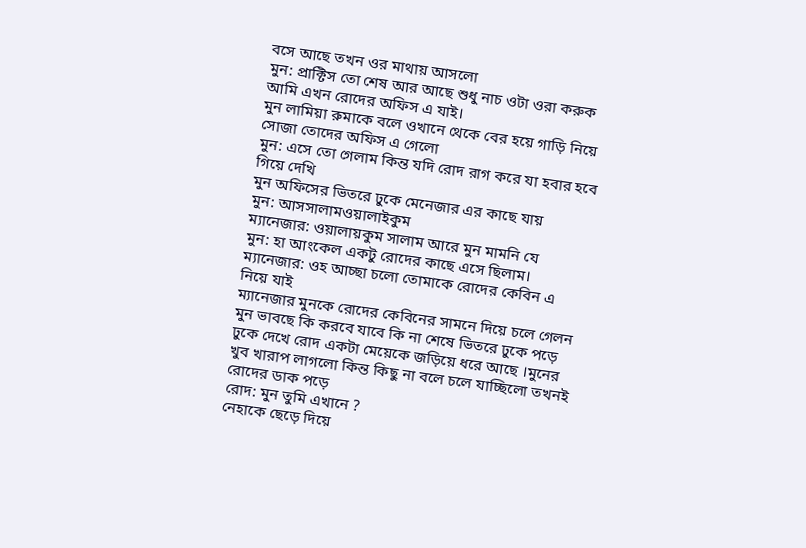বসে আছে তখন ওর মাথায় আসলো
মুন: প্রাক্টিস তো শেষ আর আছে শুধু নাচ ওটা ওরা করুক আমি এখন রোদের অফিস এ যাই।
মুন লামিয়া রুমাকে বলে ওখানে থেকে বের হয়ে গাড়ি নিয়ে সোজা তোদের অফিস এ গেলো
মুন: এসে তো গেলাম কিন্ত যদি রোদ রাগ করে যা হবার হবে গিয়ে দেখি
মুন অফিসের ভিতরে ঢুকে মেনেজার এর কাছে যায়
মুন: আসসালামওয়ালাইকুম
ম্যানেজার: ওয়ালায়কুম সালাম আরে মুন মামনি যে
মুন: হা আংকেল একটু রোদের কাছে এসে ছিলাম।
ম্যানেজার: ওহ আচ্ছা চলো তোমাকে রোদের কেবিন এ নিয়ে যাই
ম্যানেজার মুনকে রোদের কেবিনের সামনে দিয়ে চলে গেলন
মুন ভাবছে কি করবে যাবে কি না শেষে ভিতরে ঢুকে পড়ে
ঢুকে দেখে রোদ একটা মেয়েকে জড়িয়ে ধরে আছে ।মুনের খুব খারাপ লাগলো কিন্ত কিছু না বলে চলে যাচ্ছিলো তখনই রোদের ডাক পড়ে
রোদ: মুন তুমি এখানে ?
নেহাকে ছেড়ে দিয়ে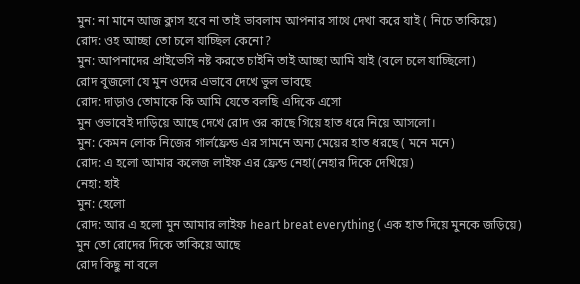মুন: না মানে আজ ক্লাস হবে না তাই ভাবলাম আপনার সাথে দেখা করে যাই ( নিচে তাকিয়ে)
রোদ: ওহ আচ্ছা তো চলে যাচ্ছিল কেনো?
মুন: আপনাদের প্রাইভেসি নষ্ট করতে চাইনি তাই আচ্ছা আমি যাই (বলে চলে যাচ্ছিলো)
রোদ বুজলো যে মুন ওদের এভাবে দেখে ভুল ভাবছে
রোদ: দাড়াও তোমাকে কি আমি যেতে বলছি এদিকে এসো
মুন ওভাবেই দাড়িয়ে আছে দেখে রোদ ওর কাছে গিয়ে হাত ধরে নিয়ে আসলো।
মুন: কেমন লোক নিজের গার্লফ্রেন্ড এর সামনে অন্য মেয়ের হাত ধরছে ( মনে মনে)
রোদ: এ হলো আমার কলেজ লাইফ এর ফ্রেন্ড নেহা(নেহার দিকে দেখিয়ে)
নেহা: হাই
মুন: হেলো
রোদ: আর এ হলো মুন আমার লাইফ heart breat everything ( এক হাত দিয়ে মুনকে জড়িয়ে)
মুন তো রোদের দিকে তাকিয়ে আছে
রোদ কিছু না বলে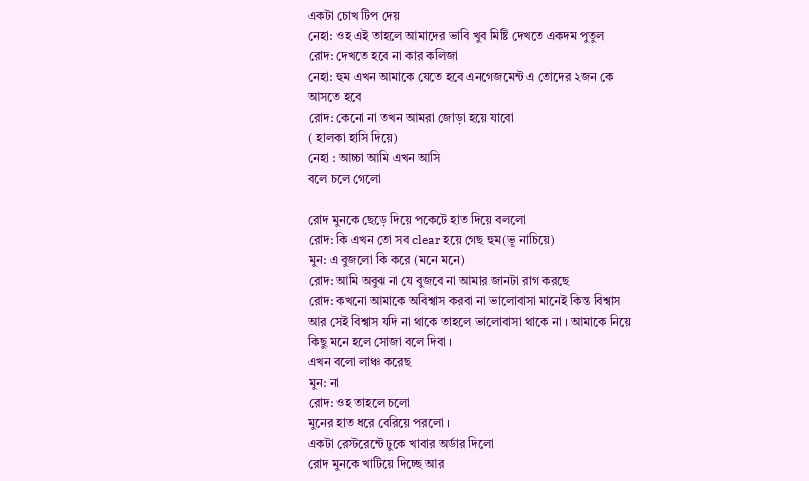একটা চোখ টিপ দেয়
নেহা: ওহ এই তাহলে আমাদের ভাবি খুব মিষ্টি দেখতে একদম পুতুল
রোদ: দেখতে হবে না কার কলিজা
নেহা: হুম এখন আমাকে যেতে হবে এনগেজমেন্ট এ তোদের ২জন কে আসতে হবে
রোদ: কেনো না তখন আমরা জোড়া হয়ে যাবো
( হালকা হাসি দিয়ে)
নেহা : আচ্চা আমি এখন আসি
বলে চলে গেলো

রোদ মুনকে ছেড়ে দিয়ে পকেটে হাত দিয়ে বললো
রোদ: কি এখন তো সব clear হয়ে গেছ হুম(ভূ নাচিয়ে)
মুন: এ বুজলো কি করে (মনে মনে)
রোদ: আমি অবুঝ না যে বুজবে না আমার জানটা রাগ করছে
রোদ: কখনো আমাকে অবিশ্বাস করবা না ভালোবাসা মানেই কিন্ত বিশ্বাস আর সেই বিশ্বাস যদি না থাকে তাহলে ভালোবাসা থাকে না । আমাকে নিয়ে কিছু মনে হলে সোজা বলে দিবা ।
এখন বলো লাঞ্চ করেছ
মুন: না
রোদ: ওহ তাহলে চলো
মুনের হাত ধরে বেরিয়ে পরলো ।
একটা রেস্টরেন্টে ঢুকে খাবার অর্ডার দিলো
রোদ মুনকে খাটিয়ে দিচ্ছে আর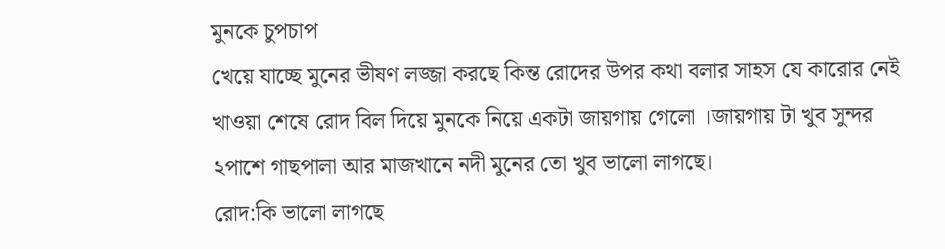মুনকে চুপচাপ
খেয়ে যাচ্ছে মুনের ভীষণ লজ্জা করছে কিন্ত রোদের উপর কথা বলার সাহস যে কারোর নেই
খাওয়া শেষে রোদ বিল দিয়ে মুনকে নিয়ে একটা জায়গায় গেলো ।জায়গায় টা খুব সুন্দর
২পাশে গাছপালা আর মাজখানে নদী মুনের তো খুব ভালো লাগছে।
রোদ:কি ভালো লাগছে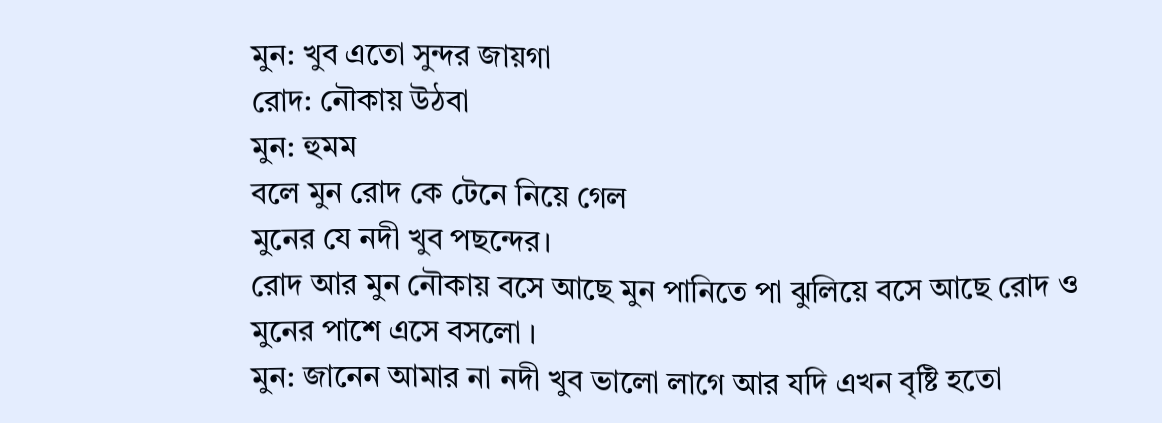মুন: খুব এতো সুন্দর জায়গা
রোদ: নৌকায় উঠবা
মুন: হুমম
বলে মুন রোদ কে টেনে নিয়ে গেল
মুনের যে নদী খুব পছন্দের।
রোদ আর মুন নৌকায় বসে আছে মুন পানিতে পা ঝুলিয়ে বসে আছে রোদ ও মুনের পাশে এসে বসলো ।
মুন: জানেন আমার না নদী খুব ভালো লাগে আর যদি এখন বৃষ্টি হতো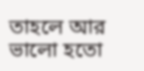তাহলে আর ভালো হতো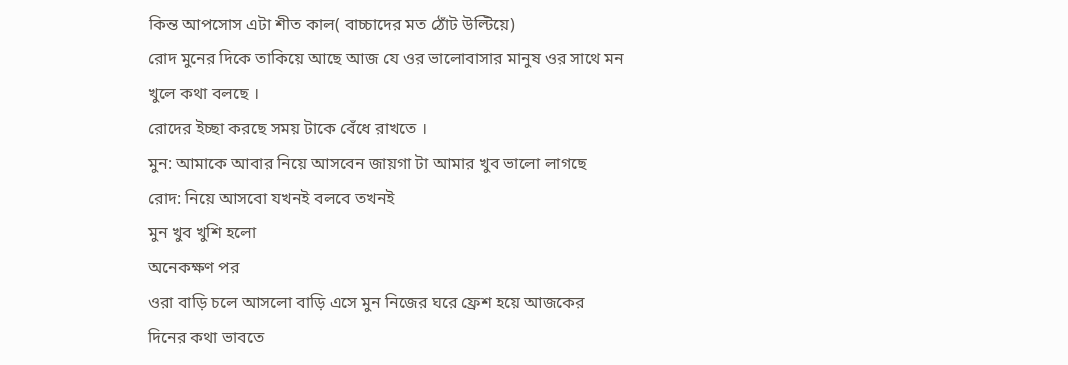কিন্ত আপসোস এটা শীত কাল( বাচ্চাদের মত ঠোঁট উল্টিয়ে)
রোদ মুনের দিকে তাকিয়ে আছে আজ যে ওর ভালোবাসার মানুষ ওর সাথে মন খুলে কথা বলছে ।
রোদের ইচ্ছা করছে সময় টাকে বেঁধে রাখতে ।
মুন: আমাকে আবার নিয়ে আসবেন জায়গা টা আমার খুব ভালো লাগছে
রোদ: নিয়ে আসবো যখনই বলবে তখনই
মুন খুব খুশি হলো
অনেকক্ষণ পর
ওরা বাড়ি চলে আসলো বাড়ি এসে মুন নিজের ঘরে ফ্রেশ হয়ে আজকের দিনের কথা ভাবতে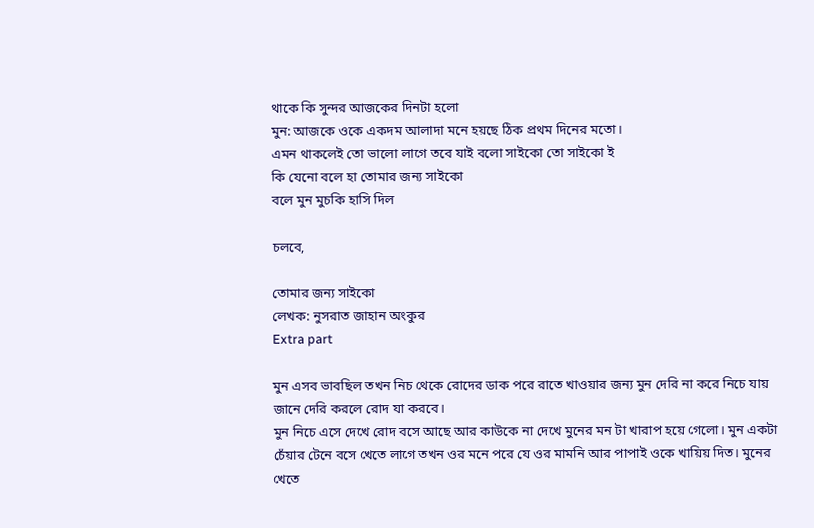থাকে কি সুন্দর আজকের দিনটা হলো
মুন: আজকে ওকে একদম আলাদা মনে হয়ছে ঠিক প্রথম দিনের মতো।
এমন থাকলেই তো ভালো লাগে তবে যাই বলো সাইকো তো সাইকো ই
কি যেনো বলে হা তোমার জন্য সাইকো
বলে মুন মুচকি হাসি দিল

চলবে,

তোমার জন্য সাইকো
লেখক: নুসরাত জাহান অংকুর
Extra part

মুন এসব ভাবছিল তখন নিচ থেকে রোদের ডাক পরে রাতে খাওয়ার জন্য মুন দেরি না করে নিচে যায় জানে দেরি করলে রোদ যা করবে।
মুন নিচে এসে দেখে রোদ বসে আছে আর কাউকে না দেখে মুনের মন টা খারাপ হয়ে গেলো। মুন একটা চেঁয়ার টেনে বসে খেতে লাগে তখন ওর মনে পরে যে ওর মামনি আর পাপাই ওকে খায়িয় দিত। মুনের খেতে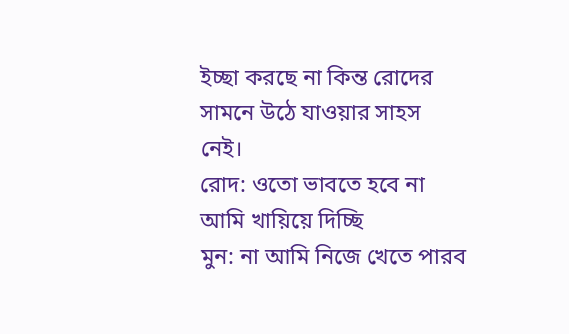ইচ্ছা করছে না কিন্ত রোদের সামনে উঠে যাওয়ার সাহস নেই।
রোদ: ওতো ভাবতে হবে না আমি খায়িয়ে দিচ্ছি
মুন: না আমি নিজে খেতে পারব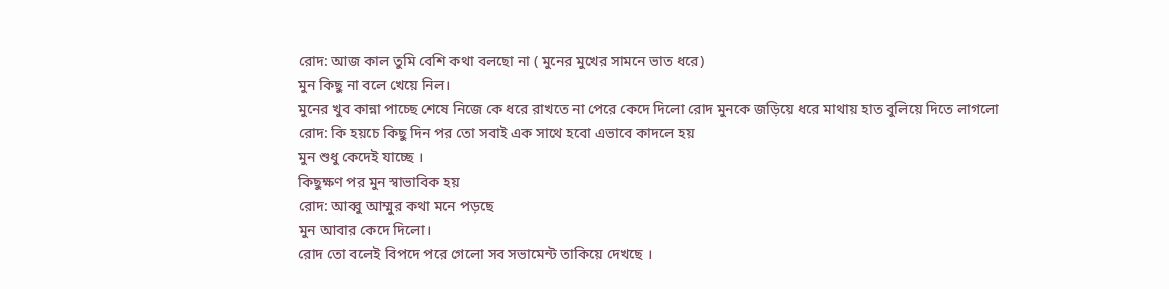রোদ: আজ কাল তুমি বেশি কথা বলছো না ( মুনের মুখের সামনে ভাত ধরে)
মুন কিছু না বলে খেয়ে নিল।
মুনের খুব কান্না পাচ্ছে শেষে নিজে কে ধরে রাখতে না পেরে কেদে দিলো রোদ মুনকে জড়িয়ে ধরে মাথায় হাত বুলিয়ে দিতে লাগলো
রোদ: কি হয়চে কিছু দিন পর তো সবাই এক সাথে হবো এভাবে কাদলে হয়
মুন শুধু কেদেই যাচ্ছে ।
কিছুক্ষণ পর মুন স্বাভাবিক হয়
রোদ: আব্বু আম্মুর কথা মনে পড়ছে
মুন আবার কেদে দিলো।
রোদ তো বলেই বিপদে পরে গেলো সব সভামেন্ট তাকিয়ে দেখছে ।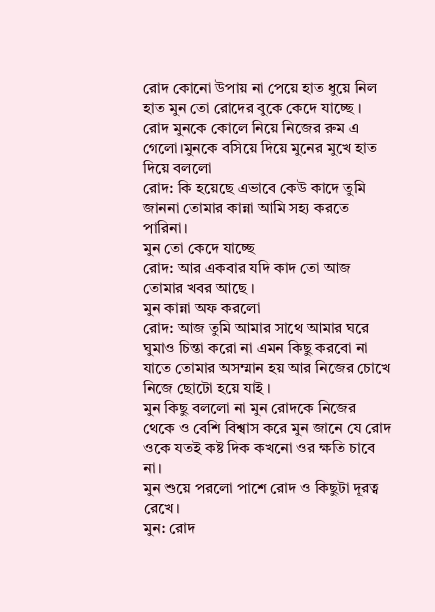রোদ কোনো উপায় না পেয়ে হাত ধুয়ে নিল হাত মুন তো রোদের বুকে কেদে যাচ্ছে ।
রোদ মুনকে কোলে নিয়ে নিজের রুম এ গেলো।মুনকে বসিয়ে দিয়ে মুনের মুখে হাত দিয়ে বললো
রোদ: কি হয়েছে এভাবে কেউ কাদে তুমি জাননা তোমার কান্না আমি সহ্য করতে পারিনা।
মুন তো কেদে যাচ্ছে
রোদ: আর একবার যদি কাদ তো আজ তোমার খবর আছে ।
মুন কান্না অফ করলো
রোদ: আজ তুমি আমার সাথে আমার ঘরে ঘুমাও চিন্তা করো না এমন কিছু করবো না যাতে তোমার অসম্মান হয় আর নিজের চোখে নিজে ছোটো হয়ে যাই ।
মুন কিছু বললো না মুন রোদকে নিজের থেকে ও বেশি বিশ্বাস করে মুন জানে যে রোদ ওকে যতই কষ্ট দিক কখনো ওর ক্ষতি চাবে না।
মুন শুয়ে পরলো পাশে রোদ ও কিছুটা দূরত্ব রেখে।
মুন: রোদ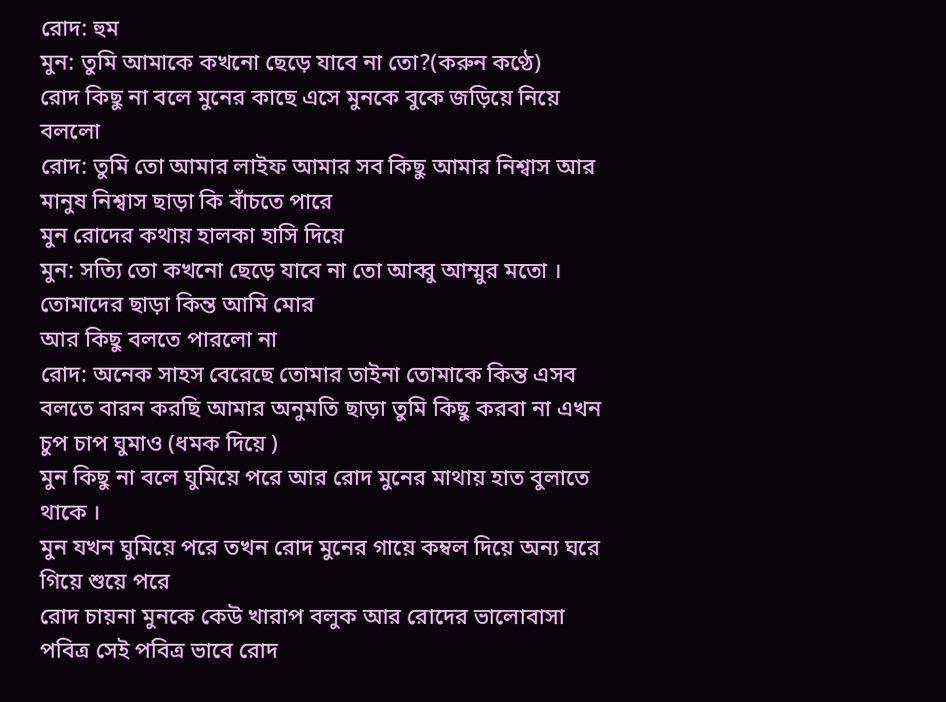রোদ: হুম
মুন: তুমি আমাকে কখনো ছেড়ে যাবে না তো?(করুন কণ্ঠে)
রোদ কিছু না বলে মুনের কাছে এসে মুনকে বুকে জড়িয়ে নিয়ে বললো
রোদ: তুমি তো আমার লাইফ আমার সব কিছু আমার নিশ্বাস আর মানুষ নিশ্বাস ছাড়া কি বাঁচতে পারে
মুন রোদের কথায় হালকা হাসি দিয়ে
মুন: সত্যি তো কখনো ছেড়ে যাবে না তো আব্বু আম্মুর মতো । তোমাদের ছাড়া কিন্ত আমি মোর
আর কিছু বলতে পারলো না
রোদ: অনেক সাহস বেরেছে তোমার তাইনা তোমাকে কিন্ত এসব বলতে বারন করছি আমার অনুমতি ছাড়া তুমি কিছু করবা না এখন
চুপ চাপ ঘুমাও (ধমক দিয়ে )
মুন কিছু না বলে ঘুমিয়ে পরে আর রোদ মুনের মাথায় হাত বুলাতে থাকে ।
মুন যখন ঘুমিয়ে পরে তখন রোদ মুনের গায়ে কম্বল দিয়ে অন্য ঘরে গিয়ে শুয়ে পরে
রোদ চায়না মুনকে কেউ খারাপ বলুক আর রোদের ভালোবাসা পবিত্র সেই পবিত্র ভাবে রোদ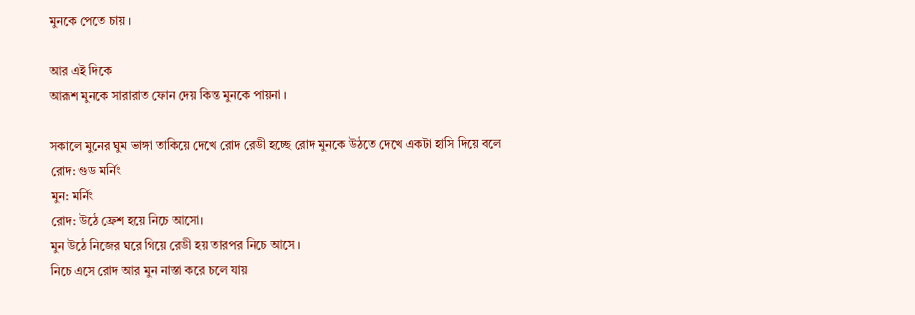মুনকে পেতে চায় ।

আর এই দিকে
আরূশ মুনকে সারারাত ফোন দেয় কিন্ত মুনকে পায়না ।

সকালে মুনের ঘুম ভাঙ্গা তাকিয়ে দেখে রোদ রেডী হচ্ছে রোদ মুনকে উঠতে দেখে একটা হাসি দিয়ে বলে
রোদ: গুড মর্নিং
মুন: মর্নিং
রোদ: উঠে ফ্রেশ হয়ে নিচে আসো।
মুন উঠে নিজের ঘরে গিয়ে রেডী হয় তারপর নিচে আসে ।
নিচে এসে রোদ আর মুন নাস্তা করে চলে যায়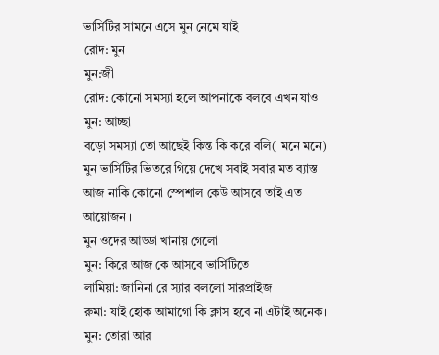ভার্সিটির সামনে এসে মুন নেমে যাই
রোদ: মুন
মুন:জী
রোদ: কোনো সমস্যা হলে আপনাকে বলবে এখন যাও
মুন: আচ্ছা
বড়ো সমস্যা তো আছেই কিন্ত কি করে বলি( মনে মনে)
মুন ভার্সিটির ভিতরে গিয়ে দেখে সবাই সবার মত ব্যাস্ত আজ নাকি কোনো স্পেশাল কেউ আসবে তাই এত আয়োজন ।
মুন ওদের আড্ডা খানায় গেলো
মুন: কিরে আজ কে আসবে ভার্সিটিতে
লামিয়া: জানিনা রে স্যার বললো সারপ্রাইজ
রুমা: যাই হোক আমাগো কি ক্লাস হবে না এটাই অনেক।
মুন: তোরা আর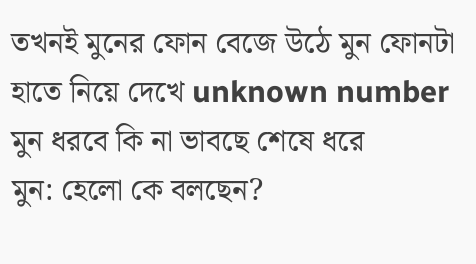তখনই মুনের ফোন বেজে উঠে মুন ফোনটা হাতে নিয়ে দেখে unknown number
মুন ধরবে কি না ভাবছে শেষে ধরে
মুন: হেলো কে বলছেন?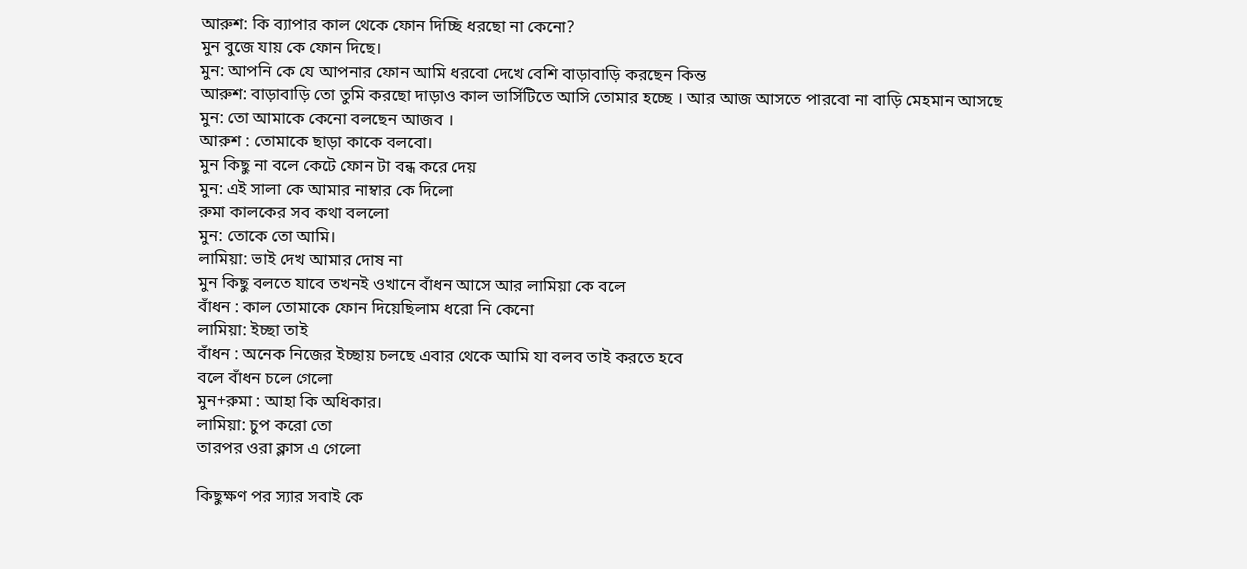আরুশ: কি ব্যাপার কাল থেকে ফোন দিচ্ছি ধরছো না কেনো?
মুন বুজে যায় কে ফোন দিছে।
মুন: আপনি কে যে আপনার ফোন আমি ধরবো দেখে বেশি বাড়াবাড়ি করছেন কিন্ত
আরুশ: বাড়াবাড়ি তো তুমি করছো দাড়াও কাল ভার্সিটিতে আসি তোমার হচ্ছে । আর আজ আসতে পারবো না বাড়ি মেহমান আসছে
মুন: তো আমাকে কেনো বলছেন আজব ।
আরুশ : তোমাকে ছাড়া কাকে বলবো।
মুন কিছু না বলে কেটে ফোন টা বন্ধ করে দেয়
মুন: এই সালা কে আমার নাম্বার কে দিলো
রুমা কালকের সব কথা বললো
মুন: তোকে তো আমি।
লামিয়া: ভাই দেখ আমার দোষ না
মুন কিছু বলতে যাবে তখনই ওখানে বাঁধন আসে আর লামিয়া কে বলে
বাঁধন : কাল তোমাকে ফোন দিয়েছিলাম ধরো নি কেনো
লামিয়া: ইচ্ছা তাই
বাঁধন : অনেক নিজের ইচ্ছায় চলছে এবার থেকে আমি যা বলব তাই করতে হবে
বলে বাঁধন চলে গেলো
মুন+রুমা : আহা কি অধিকার।
লামিয়া: চুপ করো তো
তারপর ওরা ক্লাস এ গেলো

কিছুক্ষণ পর স্যার সবাই কে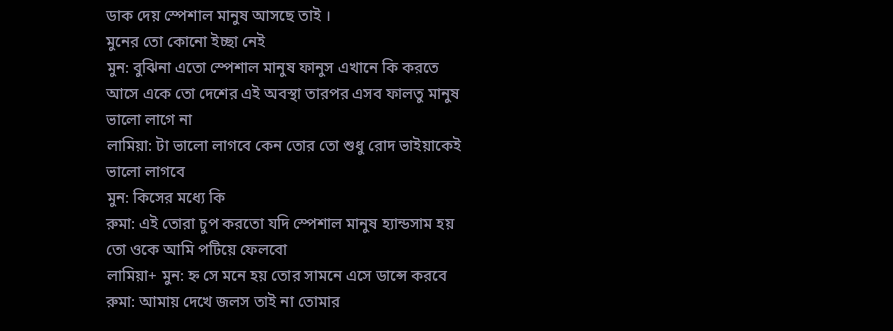ডাক দেয় স্পেশাল মানুষ আসছে তাই ।
মুনের তো কোনো ইচ্ছা নেই
মুন: বুঝিনা এতো স্পেশাল মানুষ ফানুস এখানে কি করতে আসে একে তো দেশের এই অবস্থা তারপর এসব ফালতু মানুষ ভালো লাগে না
লামিয়া: টা ভালো লাগবে কেন তোর তো শুধু রোদ ভাইয়াকেই ভালো লাগবে
মুন: কিসের মধ্যে কি
রুমা: এই তোরা চুপ করতো যদি স্পেশাল মানুষ হ্যান্ডসাম হয় তো ওকে আমি পটিয়ে ফেলবো
লামিয়া+ মুন: হ্ন সে মনে হয় তোর সামনে এসে ডান্সে করবে
রুমা: আমায় দেখে জলস তাই না তোমার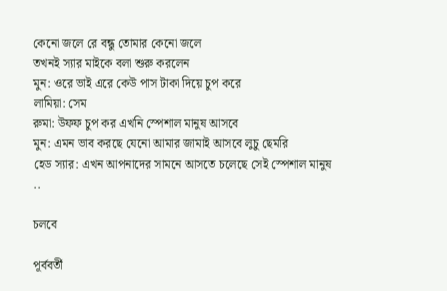কেনো জলে রে বন্ধু তোমার কেনো জলে
তখনই স্যার মাইকে বলা শুরু করলেন
মুন: ওরে ভাই এরে কেউ পাস টাকা দিয়ে চুপ করে
লামিয়া: সেম
রুমা: উফফ চুপ কর এখনি স্পেশাল মানুষ আসবে
মুন: এমন ভাব করছে যেনো আমার জামাই আসবে লুচু ছেমরি
হেড স্যার: এখন আপনাদের সামনে আসতে চলেছে সেই স্পেশাল মানুষ
..

চলবে

পূর্ববর্তী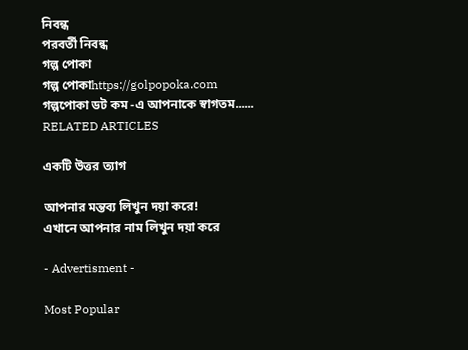নিবন্ধ
পরবর্তী নিবন্ধ
গল্প পোকা
গল্প পোকাhttps://golpopoka.com
গল্পপোকা ডট কম -এ আপনাকে স্বাগতম......
RELATED ARTICLES

একটি উত্তর ত্যাগ

আপনার মন্তব্য লিখুন দয়া করে!
এখানে আপনার নাম লিখুন দয়া করে

- Advertisment -

Most Popular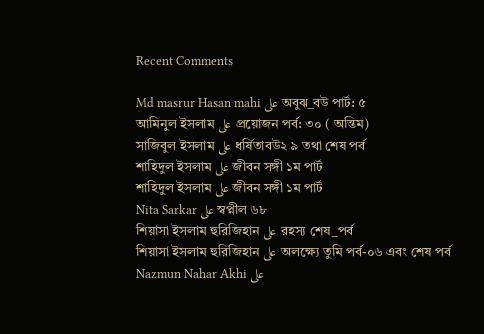Recent Comments

Md masrur Hasan mahi على অবুঝ_বউ পার্ট: ৫
আমিনুল ইসলাম على প্রয়োজন পর্ব: ৩০ ( অন্তিম)
সাজিবুল ইসলাম على ধর্ষিতাবউ২ ৯ তথা শেষ পর্ব
শাহিদুল ইসলাম على জীবন সঙ্গী ১ম পার্ট
শাহিদুল ইসলাম على জীবন সঙ্গী ১ম পার্ট
Nita Sarkar على স্বপ্নীল ৬৮
শিয়াসা ইসলাম হুরিজিহান على রহস্য শেষ_পর্ব
শিয়াসা ইসলাম হুরিজিহান على অলক্ষ্যে তুমি পর্ব-০৬ এবং শেষ পর্ব
Nazmun Nahar Akhi على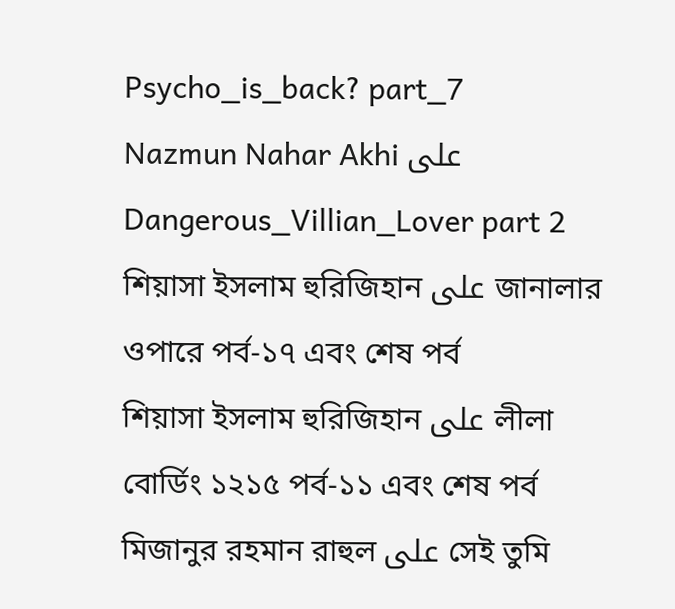Psycho_is_back? part_7
Nazmun Nahar Akhi على Dangerous_Villian_Lover part 2
শিয়াসা ইসলাম হুরিজিহান على জানালার ওপারে পর্ব-১৭ এবং শেষ পর্ব
শিয়াসা ইসলাম হুরিজিহান على লীলা বোর্ডিং ১২১৫ পর্ব-১১ এবং শেষ পর্ব
মিজানুর রহমান রাহুল على সেই তুমি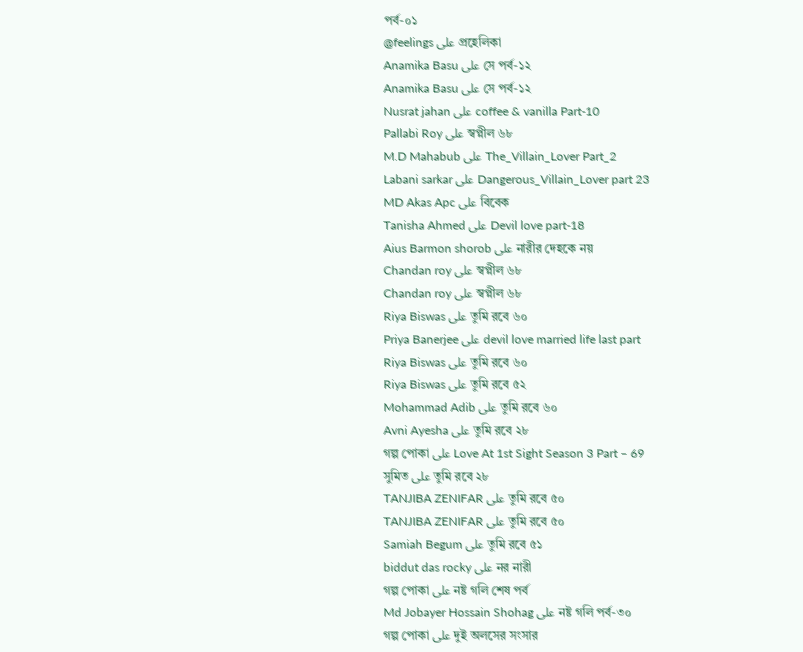পর্ব-০১
@feelings على প্রহেলিকা
Anamika Basu على সে পর্ব-১২
Anamika Basu على সে পর্ব-১২
Nusrat jahan على coffee & vanilla Part-10
Pallabi Roy على স্বপ্নীল ৬৮
M.D Mahabub على The_Villain_Lover Part_2
Labani sarkar على Dangerous_Villain_Lover part 23
MD Akas Apc على বিবেক
Tanisha Ahmed على Devil love part-18
Aius Barmon shorob على নারীর দেহকে নয়
Chandan roy على স্বপ্নীল ৬৮
Chandan roy على স্বপ্নীল ৬৮
Riya Biswas على তুমি রবে ৬০
Priya Banerjee على devil love married life last part
Riya Biswas على তুমি রবে ৬০
Riya Biswas على তুমি রবে ৫২
Mohammad Adib على তুমি রবে ৬০
Avni Ayesha على তুমি রবে ২৮
গল্প পোকা على Love At 1st Sight Season 3 Part – 69
সুমিত على তুমি রবে ২৮
TANJIBA ZENIFAR على তুমি রবে ৫০
TANJIBA ZENIFAR على তুমি রবে ৫০
Samiah Begum على তুমি রবে ৫১
biddut das rocky على নর নারী
গল্প পোকা على নষ্ট গলি শেষ পর্ব
Md Jobayer Hossain Shohag على নষ্ট গলি পর্ব-৩০
গল্প পোকা على দুই অলসের সংসার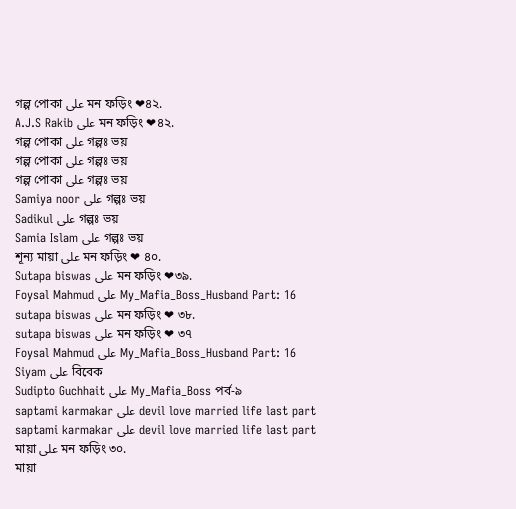গল্প পোকা على মন ফড়িং ❤৪২.
A.J.S Rakib على মন ফড়িং ❤৪২.
গল্প পোকা على গল্পঃ ভয়
গল্প পোকা على গল্পঃ ভয়
গল্প পোকা على গল্পঃ ভয়
Samiya noor على গল্পঃ ভয়
Sadikul على গল্পঃ ভয়
Samia Islam على গল্পঃ ভয়
শূন্য মায়া على মন ফড়িং ❤ ৪০.
Sutapa biswas على মন ফড়িং ❤৩৯.
Foysal Mahmud على My_Mafia_Boss_Husband Part: 16
sutapa biswas على মন ফড়িং ❤ ৩৮.
sutapa biswas على মন ফড়িং ❤ ৩৭
Foysal Mahmud على My_Mafia_Boss_Husband Part: 16
Siyam على বিবেক
Sudipto Guchhait على My_Mafia_Boss পর্ব-৯
saptami karmakar على devil love married life last part
saptami karmakar على devil love married life last part
মায়া على মন ফড়িং ৩০.
মায়া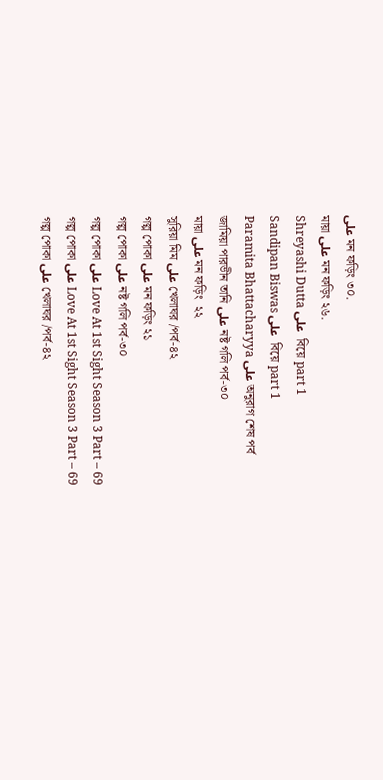على মন ফড়িং ৩০.
মায়া على মন ফড়িং ২৬.
Shreyashi Dutta على  বিয়ে part 1
Sandipan Biswas على  বিয়ে part 1
Paramita Bhattacharyya على অনুরাগ শেষ পর্ব
জামিয়া পারভীন তানি على নষ্ট গলি পর্ব-৩০
মায়া على মন ফড়িং  ২২
সুরিয়া মিম على খেলাঘর /পর্ব-৪২
গল্প পোকা على মন ফড়িং ২১
গল্প পোকা على নষ্ট গলি পর্ব-৩০
গল্প পোকা على Love At 1st Sight Season 3 Part – 69
গল্প পোকা على Love At 1st Sight Season 3 Part – 69
গল্প পোকা على খেলাঘর /পর্ব-৪২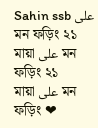Sahin ssb على মন ফড়িং ২১
মায়া على মন ফড়িং ২১
মায়া على মন ফড়িং ❤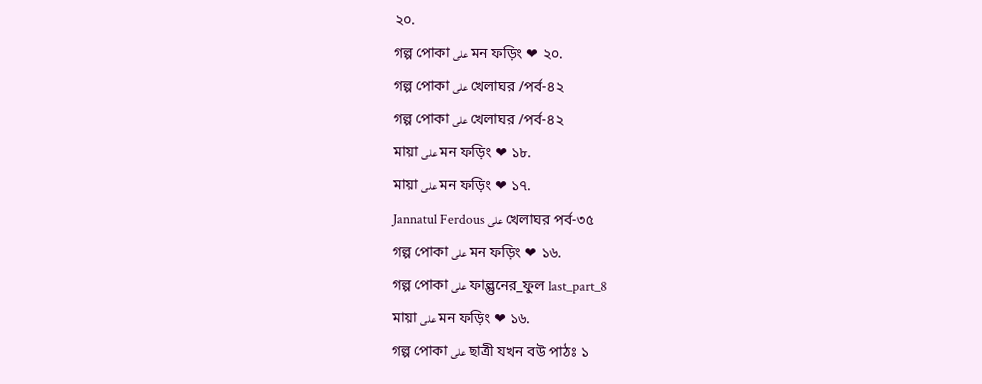২০.
গল্প পোকা على মন ফড়িং ❤ ২০.
গল্প পোকা على খেলাঘর /পর্ব-৪২
গল্প পোকা على খেলাঘর /পর্ব-৪২
মায়া على মন ফড়িং ❤ ১৮.
মায়া على মন ফড়িং ❤ ১৭.
Jannatul Ferdous على খেলাঘর পর্ব-৩৫
গল্প পোকা على মন ফড়িং ❤ ১৬.
গল্প পোকা على ফাল্গুনের_ফুল last_part_8
মায়া على মন ফড়িং ❤ ১৬.
গল্প পোকা على ছাত্রী যখন বউ পাঠঃ ১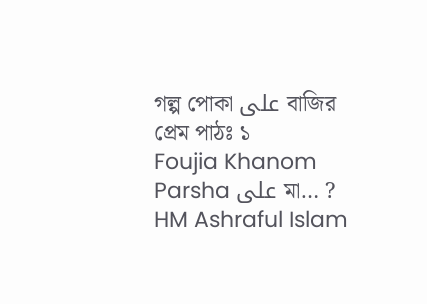গল্প পোকা على বাজির প্রেম পাঠঃ ১
Foujia Khanom Parsha على মা… ?
HM Ashraful Islam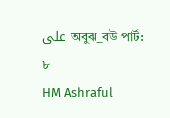على অবুঝ_বউ পার্ট: ৮
HM Ashraful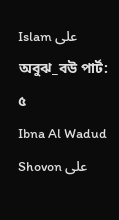Islam على অবুঝ_বউ পার্ট: ৫
Ibna Al Wadud Shovon على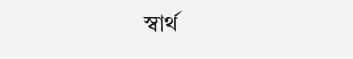স্বার্থ